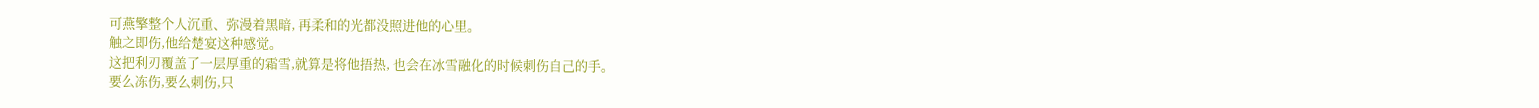可燕擎整个人沉重、弥漫着黑暗, 再柔和的光都没照进他的心里。
触之即伤,他给楚宴这种感觉。
这把利刃覆盖了一层厚重的霜雪,就算是将他捂热, 也会在冰雪融化的时候刺伤自己的手。
要么冻伤,要么刺伤,只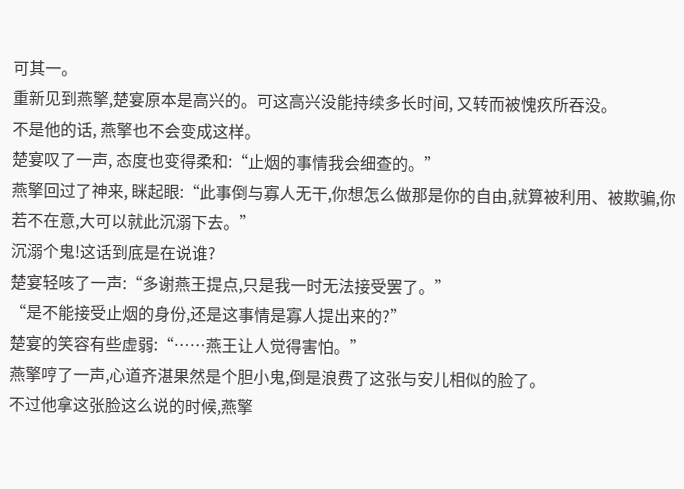可其一。
重新见到燕擎,楚宴原本是高兴的。可这高兴没能持续多长时间, 又转而被愧疚所吞没。
不是他的话, 燕擎也不会变成这样。
楚宴叹了一声, 态度也变得柔和:“止烟的事情我会细查的。”
燕擎回过了神来, 眯起眼:“此事倒与寡人无干,你想怎么做那是你的自由,就算被利用、被欺骗,你若不在意,大可以就此沉溺下去。”
沉溺个鬼!这话到底是在说谁?
楚宴轻咳了一声:“多谢燕王提点,只是我一时无法接受罢了。”
“是不能接受止烟的身份,还是这事情是寡人提出来的?”
楚宴的笑容有些虚弱:“……燕王让人觉得害怕。”
燕擎哼了一声,心道齐湛果然是个胆小鬼,倒是浪费了这张与安儿相似的脸了。
不过他拿这张脸这么说的时候,燕擎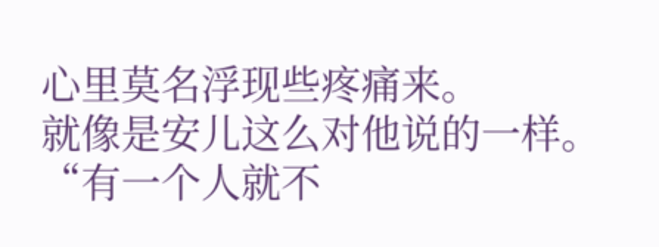心里莫名浮现些疼痛来。
就像是安儿这么对他说的一样。
“有一个人就不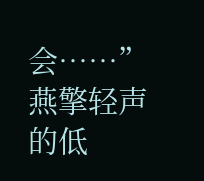会……”燕擎轻声的低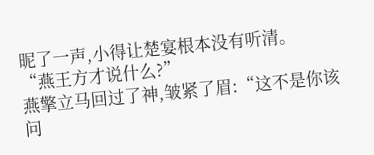昵了一声,小得让楚宴根本没有听清。
“燕王方才说什么?”
燕擎立马回过了神,皱紧了眉:“这不是你该问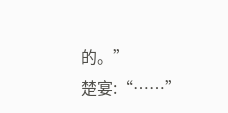的。”
楚宴:“……”